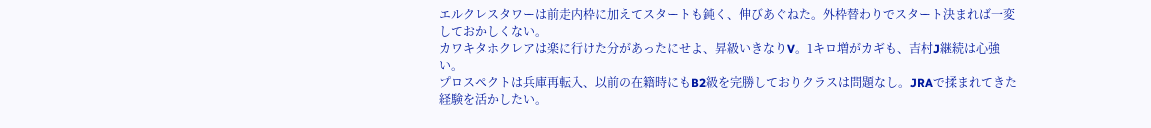エルクレスタワーは前走内枠に加えてスタートも鈍く、伸びあぐねた。外枠替わりでスタート決まれば一変しておかしくない。
カワキタホクレアは楽に行けた分があったにせよ、昇級いきなりV。1キロ増がカギも、吉村J継続は心強い。
プロスペクトは兵庫再転入、以前の在籍時にもB2級を完勝しておりクラスは問題なし。JRAで揉まれてきた経験を活かしたい。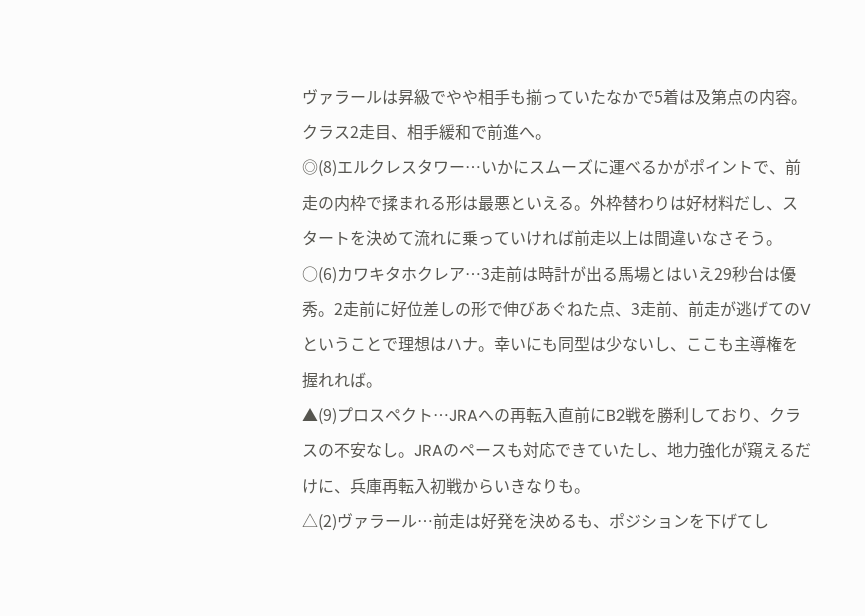ヴァラールは昇級でやや相手も揃っていたなかで5着は及第点の内容。クラス2走目、相手緩和で前進へ。
◎(8)エルクレスタワー…いかにスムーズに運べるかがポイントで、前走の内枠で揉まれる形は最悪といえる。外枠替わりは好材料だし、スタートを決めて流れに乗っていければ前走以上は間違いなさそう。
○(6)カワキタホクレア…3走前は時計が出る馬場とはいえ29秒台は優秀。2走前に好位差しの形で伸びあぐねた点、3走前、前走が逃げてのVということで理想はハナ。幸いにも同型は少ないし、ここも主導権を握れれば。
▲(9)プロスペクト…JRAへの再転入直前にB2戦を勝利しており、クラスの不安なし。JRAのペースも対応できていたし、地力強化が窺えるだけに、兵庫再転入初戦からいきなりも。
△(2)ヴァラール…前走は好発を決めるも、ポジションを下げてし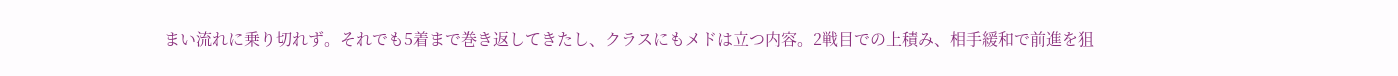まい流れに乗り切れず。それでも5着まで巻き返してきたし、クラスにもメドは立つ内容。2戦目での上積み、相手緩和で前進を狙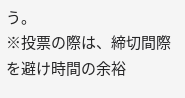う。
※投票の際は、締切間際を避け時間の余裕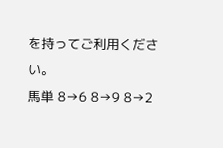を持ってご利用ください。
馬単 8→6 8→9 8→2